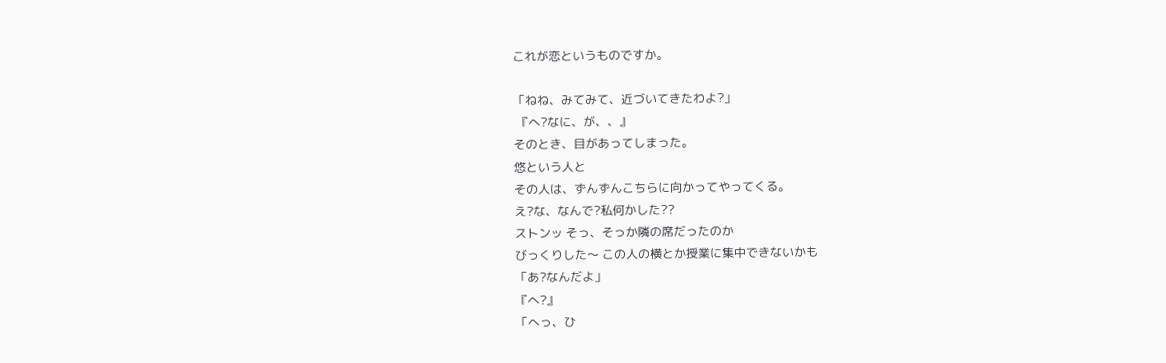これが恋というものですか。

「ねね、みてみて、近づいてきたわよ?」
 『へ?なに、が、、』
そのとき、目があってしまった。
悠という人と
その人は、ずんずんこちらに向かってやってくる。
え?な、なんで?私何かした??
ストンッ そっ、そっか隣の席だったのか
びっくりした〜 この人の横とか授業に集中できないかも
「あ?なんだよ」
『へ?』
「へっ、ひ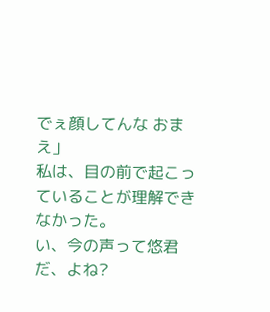でぇ顔してんな おまえ」
私は、目の前で起こっていることが理解できなかった。
い、今の声って悠君だ、よね?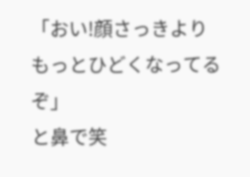「おい!顔さっきよりもっとひどくなってるぞ」
と鼻で笑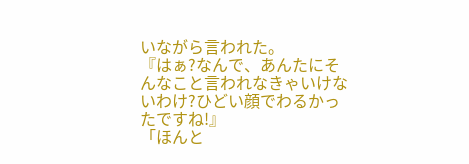いながら言われた。
『はぁ?なんで、あんたにそんなこと言われなきゃいけないわけ?ひどい顔でわるかったですね!』
「ほんと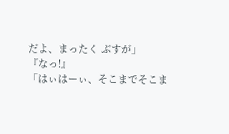だよ、まったく ぶすが」
『なっ!』
「はぃはーぃ、そこまでそこま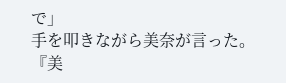で」
手を叩きながら美奈が言った。
『美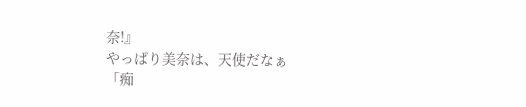奈!』
やっぱり美奈は、天使だなぁ
「痴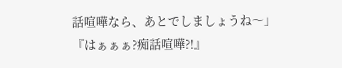話喧嘩なら、あとでしましょうね〜」
『はぁぁぁ?痴話喧嘩?!』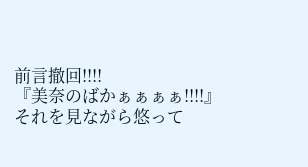前言撤回!!!!
『美奈のばかぁぁぁぁ!!!!』
それを見ながら悠って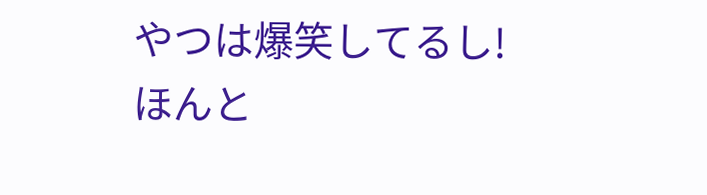やつは爆笑してるし!
ほんと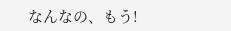なんなの、もう!